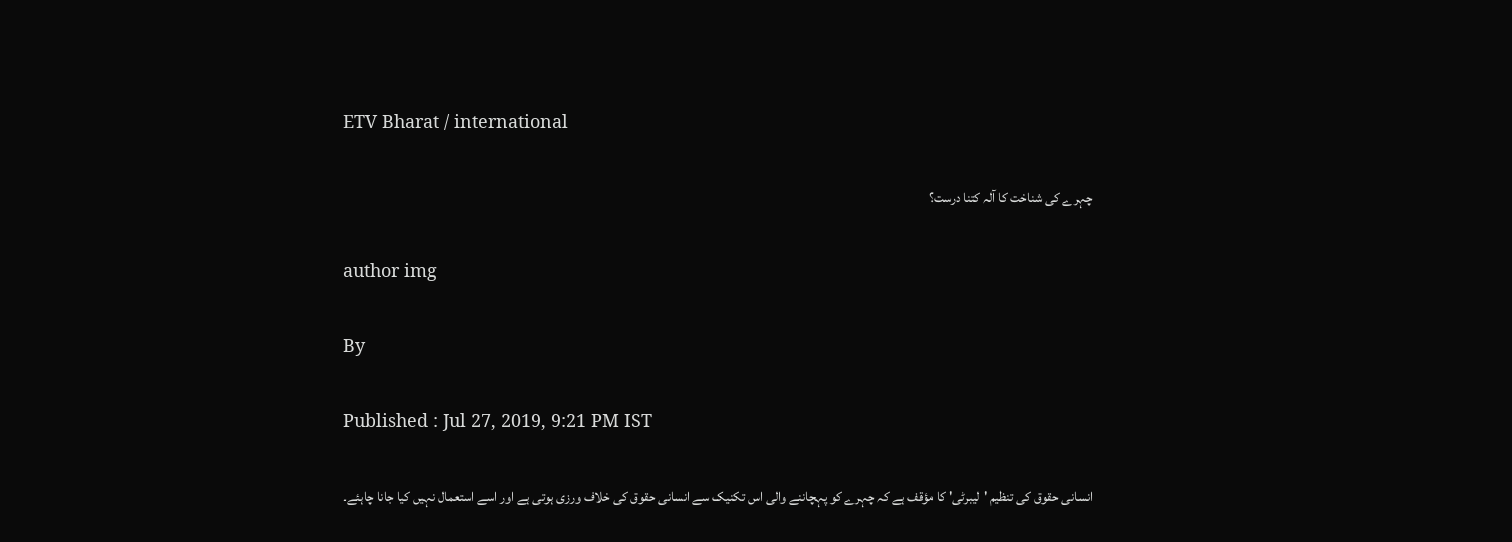ETV Bharat / international

چہرے کی شناخت کا آلہ کتنا درست؟

author img

By

Published : Jul 27, 2019, 9:21 PM IST

انسانی حقوق کی تنظیم 'لیبرٹی' کا مؤقف ہے کہ چہرے کو پہچاننے والی اس تکنیک سے انسانی حقوق کی خلاف ورزی ہوتی ہے اور اسے استعمال نہیں کیا جانا چاہئے۔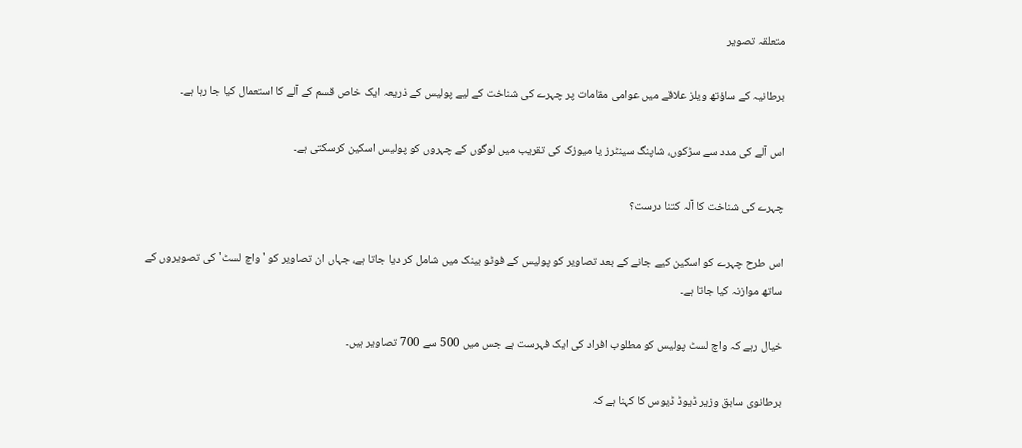متعلقہ تصویر

برطانیہ کے ساؤتھ ویلز علاقے میں عوامی مقامات پر چہرے کی شناخت کے لیے پولیس کے ذریعہ ایک خاص قسم کے آلے کا استعمال کیا جا رہا ہے۔

اس آلے کی مدد سے سڑکوں، شاپنگ سینٹرز یا میوزک کی تقریب میں لوگوں کے چہروں کو پولیس اسکین کرسکتی ہے۔

چہرے کی شناخت کا آلہ کتنا درست؟

اس طرح چہرے کو اسکین کیے جانے کے بعد تصاویر کو پولیس کے فوٹو بینک میں شامل کر دیا جاتا ہے، جہاں ان تصاویر کو 'واچ لسٹ' کی تصویروں کے ساتھ موازنہ کیا جاتا ہے۔

خیال رہے کہ واچ لسٹ پولیس کو مطلوب افراد کی ایک فہرست ہے جس میں 500 سے 700 تصاویر ہیں۔

برطانوی سابق وزیر ڈیوڈ ڈیوس کا کہنا ہے کہ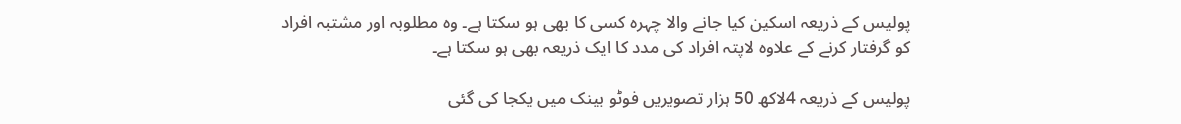پولیس کے ذریعہ اسکین کیا جانے والا چہرہ کسی کا بھی ہو سکتا ہے۔ وہ مطلوبہ اور مشتبہ افراد کو گرفتار کرنے کے علاوہ لاپتہ افراد کی مدد کا ایک ذریعہ بھی ہو سکتا ہے۔

پولیس کے ذریعہ 4لاکھ 50 ہزار تصویریں فوٹو بینک میں یکجا کی گئی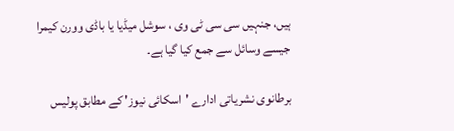ہیں، جنہیں سی سی ٹی وی ، سوشل میڈیا یا باڈی وورن کیمرا جیسے وسائل سے جمع کیا گیا ہے۔

برطانوی نشریاتی ادارے 'اسکائی نیوز' کے مطابق پولیس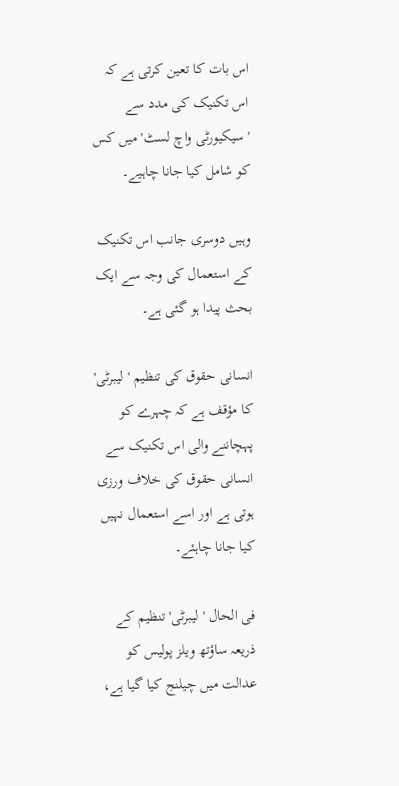اس بات کا تعین کرتی ہے کہ اس تکنیک کی مدد سے 'سیکیورٹی واچ لسٹ' میں کس کو شامل کیا جانا چاہیے۔

وہیں دوسری جانب اس تکنیک کے استعمال کی وجہ سے ایک بحث پیدا ہو گئی ہے۔

انسانی حقوق کی تنظیم 'لیبرٹی' کا مؤقف ہے کہ چہرے کو پہچاننے والی اس تکنیک سے انسانی حقوق کی خلاف ورزی ہوتی ہے اور اسے استعمال نہیں کیا جانا چاہئے۔

فی الحال 'لیبرٹی' تنظیم کے ذریعہ ساؤتھ ویلز پولیس کو عدالت میں چیلنج کیا گیا ہے،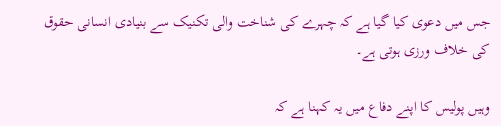جس میں دعوی کیا گیا ہے کہ چہرے کی شناخت والی تکنیک سے بنیادی انسانی حقوق کی خلاف ورزی ہوتی ہے۔

وہیں پولیس کا اپنے دفاع میں یہ کہنا ہے کہ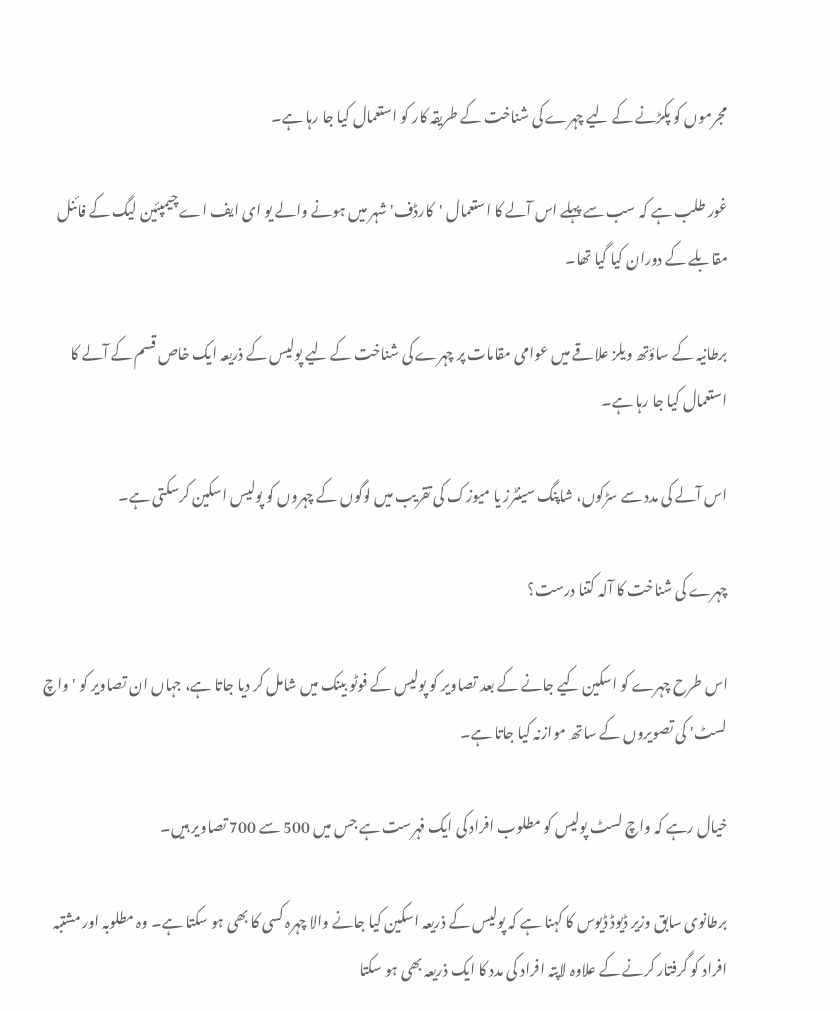مجرموں کو پکڑنے کے لیے چہرے کی شناخت کے طریقہ کار کو استعمال کیا جا رہا ہے۔

غور طلب ہے کہ سب سے پہلے اس آلے کا استعمال 'کارڈف' شہر میں ہونے والے یو ای ایف اے چیمپئین لیگ کے فائنل مقابلے کے دوران کیا گیا تھا۔

برطانیہ کے ساؤتھ ویلز علاقے میں عوامی مقامات پر چہرے کی شناخت کے لیے پولیس کے ذریعہ ایک خاص قسم کے آلے کا استعمال کیا جا رہا ہے۔

اس آلے کی مدد سے سڑکوں، شاپنگ سینٹرز یا میوزک کی تقریب میں لوگوں کے چہروں کو پولیس اسکین کرسکتی ہے۔

چہرے کی شناخت کا آلہ کتنا درست؟

اس طرح چہرے کو اسکین کیے جانے کے بعد تصاویر کو پولیس کے فوٹو بینک میں شامل کر دیا جاتا ہے، جہاں ان تصاویر کو 'واچ لسٹ' کی تصویروں کے ساتھ موازنہ کیا جاتا ہے۔

خیال رہے کہ واچ لسٹ پولیس کو مطلوب افراد کی ایک فہرست ہے جس میں 500 سے 700 تصاویر ہیں۔

برطانوی سابق وزیر ڈیوڈ ڈیوس کا کہنا ہے کہ پولیس کے ذریعہ اسکین کیا جانے والا چہرہ کسی کا بھی ہو سکتا ہے۔ وہ مطلوبہ اور مشتبہ افراد کو گرفتار کرنے کے علاوہ لاپتہ افراد کی مدد کا ایک ذریعہ بھی ہو سکتا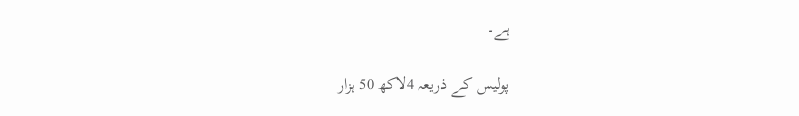ہے۔

پولیس کے ذریعہ 4لاکھ 50 ہزار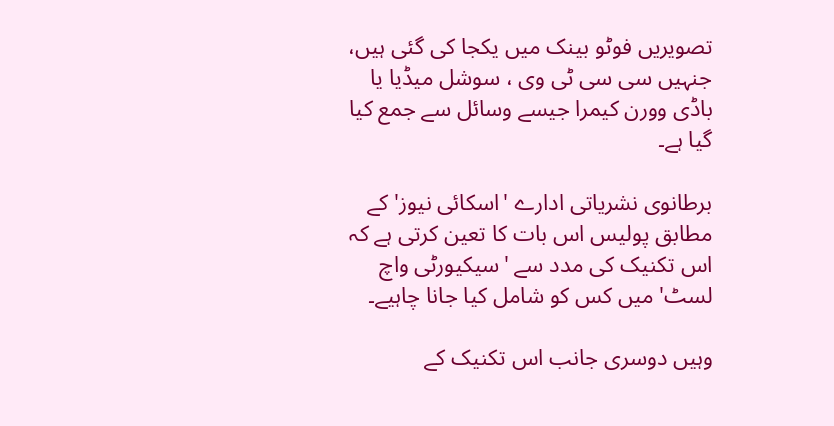تصویریں فوٹو بینک میں یکجا کی گئی ہیں، جنہیں سی سی ٹی وی ، سوشل میڈیا یا باڈی وورن کیمرا جیسے وسائل سے جمع کیا گیا ہے۔

برطانوی نشریاتی ادارے 'اسکائی نیوز' کے مطابق پولیس اس بات کا تعین کرتی ہے کہ اس تکنیک کی مدد سے 'سیکیورٹی واچ لسٹ' میں کس کو شامل کیا جانا چاہیے۔

وہیں دوسری جانب اس تکنیک کے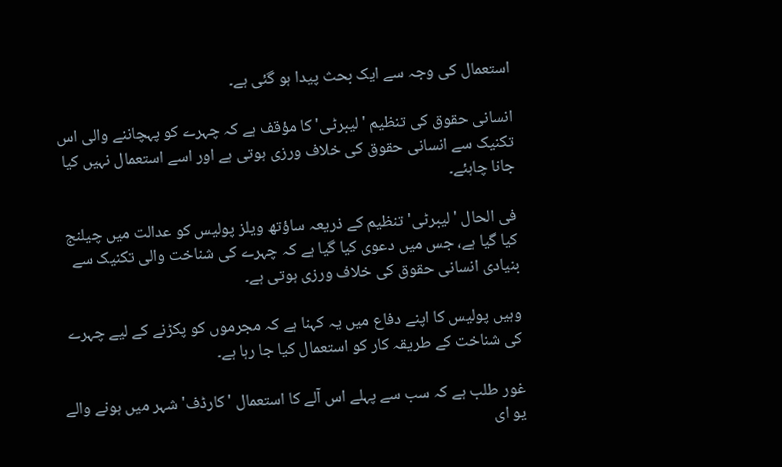استعمال کی وجہ سے ایک بحث پیدا ہو گئی ہے۔

انسانی حقوق کی تنظیم 'لیبرٹی' کا مؤقف ہے کہ چہرے کو پہچاننے والی اس تکنیک سے انسانی حقوق کی خلاف ورزی ہوتی ہے اور اسے استعمال نہیں کیا جانا چاہئے۔

فی الحال 'لیبرٹی' تنظیم کے ذریعہ ساؤتھ ویلز پولیس کو عدالت میں چیلنج کیا گیا ہے، جس میں دعوی کیا گیا ہے کہ چہرے کی شناخت والی تکنیک سے بنیادی انسانی حقوق کی خلاف ورزی ہوتی ہے۔

وہیں پولیس کا اپنے دفاع میں یہ کہنا ہے کہ مجرموں کو پکڑنے کے لیے چہرے کی شناخت کے طریقہ کار کو استعمال کیا جا رہا ہے۔

غور طلب ہے کہ سب سے پہلے اس آلے کا استعمال 'کارڈف' شہر میں ہونے والے یو ای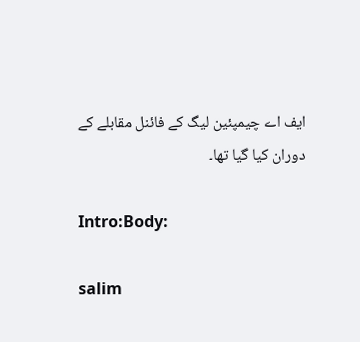ایف اے چیمپئین لیگ کے فائنل مقابلے کے دوران کیا گیا تھا۔

Intro:Body:

salim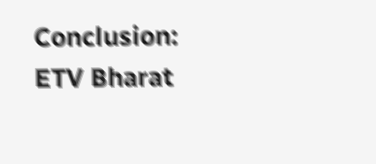Conclusion:
ETV Bharat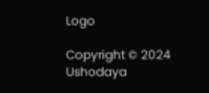Logo

Copyright © 2024 Ushodaya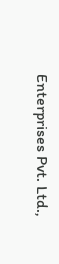Enterprises Pvt. Ltd.,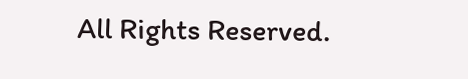All Rights Reserved.